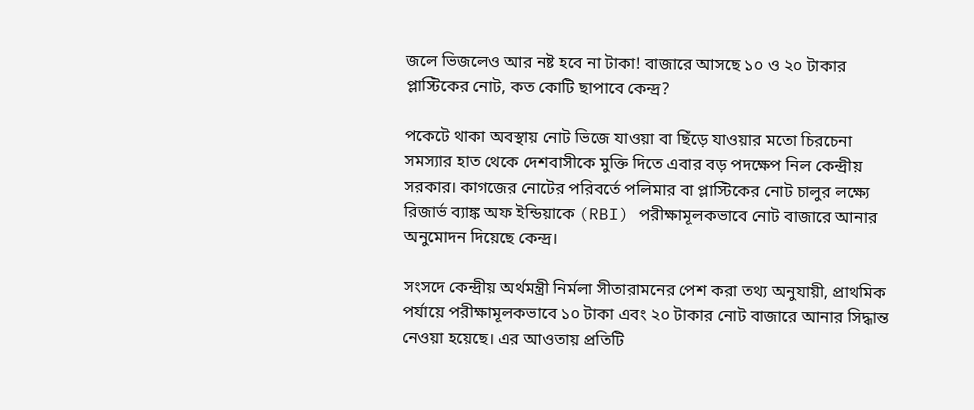জলে ভিজলেও আর নষ্ট হবে না টাকা! বাজারে আসছে ১০ ও ২০ টাকার প্লাস্টিকের নোট, কত কোটি ছাপাবে কেন্দ্র?

পকেটে থাকা অবস্থায় নোট ভিজে যাওয়া বা ছিঁড়ে যাওয়ার মতো চিরচেনা সমস্যার হাত থেকে দেশবাসীকে মুক্তি দিতে এবার বড় পদক্ষেপ নিল কেন্দ্রীয় সরকার। কাগজের নোটের পরিবর্তে পলিমার বা প্লাস্টিকের নোট চালুর লক্ষ্যে রিজার্ভ ব্যাঙ্ক অফ ইন্ডিয়াকে (RBI) পরীক্ষামূলকভাবে নোট বাজারে আনার অনুমোদন দিয়েছে কেন্দ্র।

সংসদে কেন্দ্রীয় অর্থমন্ত্রী নির্মলা সীতারামনের পেশ করা তথ্য অনুযায়ী, প্রাথমিক পর্যায়ে পরীক্ষামূলকভাবে ১০ টাকা এবং ২০ টাকার নোট বাজারে আনার সিদ্ধান্ত নেওয়া হয়েছে। এর আওতায় প্রতিটি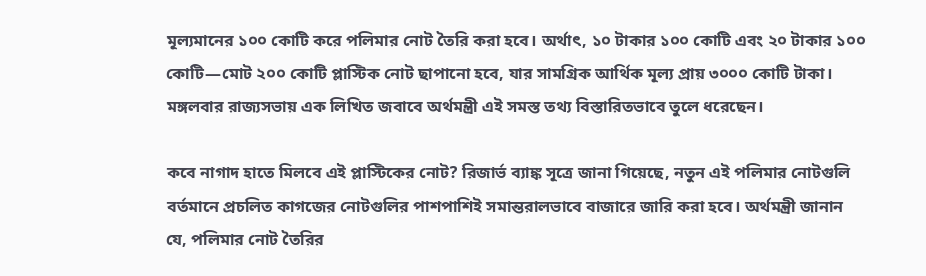মূল্যমানের ১০০ কোটি করে পলিমার নোট তৈরি করা হবে। অর্থাৎ, ১০ টাকার ১০০ কোটি এবং ২০ টাকার ১০০ কোটি—মোট ২০০ কোটি প্লাস্টিক নোট ছাপানো হবে, যার সামগ্রিক আর্থিক মূল্য প্রায় ৩০০০ কোটি টাকা। মঙ্গলবার রাজ্যসভায় এক লিখিত জবাবে অর্থমন্ত্রী এই সমস্ত তথ্য বিস্তারিতভাবে তুলে ধরেছেন।

কবে নাগাদ হাতে মিলবে এই প্লাস্টিকের নোট? রিজার্ভ ব্যাঙ্ক সূত্রে জানা গিয়েছে, নতুন এই পলিমার নোটগুলি বর্তমানে প্রচলিত কাগজের নোটগুলির পাশপাশিই সমান্তরালভাবে বাজারে জারি করা হবে। অর্থমন্ত্রী জানান যে, পলিমার নোট তৈরির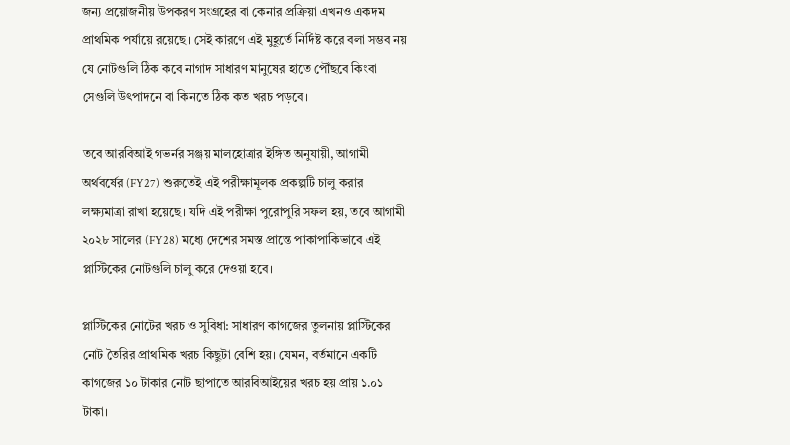জন্য প্রয়োজনীয় উপকরণ সংগ্রহের বা কেনার প্রক্রিয়া এখনও একদম প্রাথমিক পর্যায়ে রয়েছে। সেই কারণে এই মুহূর্তে নির্দিষ্ট করে বলা সম্ভব নয় যে নোটগুলি ঠিক কবে নাগাদ সাধারণ মানুষের হাতে পৌঁছবে কিংবা সেগুলি উৎপাদনে বা কিনতে ঠিক কত খরচ পড়বে।

তবে আরবিআই গভর্নর সঞ্জয় মালহোত্রার ইঙ্গিত অনুযায়ী, আগামী অর্থবর্ষের (FY27) শুরুতেই এই পরীক্ষামূলক প্রকল্পটি চালু করার লক্ষ্যমাত্রা রাখা হয়েছে। যদি এই পরীক্ষা পুরোপুরি সফল হয়, তবে আগামী ২০২৮ সালের (FY28) মধ্যে দেশের সমস্ত প্রান্তে পাকাপাকিভাবে এই প্লাস্টিকের নোটগুলি চালু করে দেওয়া হবে।

প্লাস্টিকের নোটের খরচ ও সুবিধা: সাধারণ কাগজের তুলনায় প্লাস্টিকের নোট তৈরির প্রাথমিক খরচ কিছুটা বেশি হয়। যেমন, বর্তমানে একটি কাগজের ১০ টাকার নোট ছাপাতে আরবিআইয়ের খরচ হয় প্রায় ১.০১ টাকা।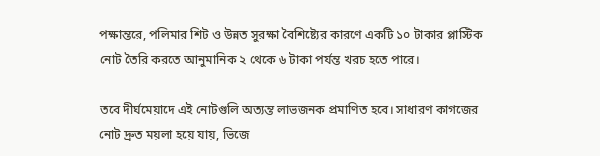পক্ষান্তরে, পলিমার শিট ও উন্নত সুরক্ষা বৈশিষ্ট্যের কারণে একটি ১০ টাকার প্লাস্টিক নোট তৈরি করতে আনুমানিক ২ থেকে ৬ টাকা পর্যন্ত খরচ হতে পারে।

তবে দীর্ঘমেয়াদে এই নোটগুলি অত্যন্ত লাভজনক প্রমাণিত হবে। সাধারণ কাগজের নোট দ্রুত ময়লা হয়ে যায়, ভিজে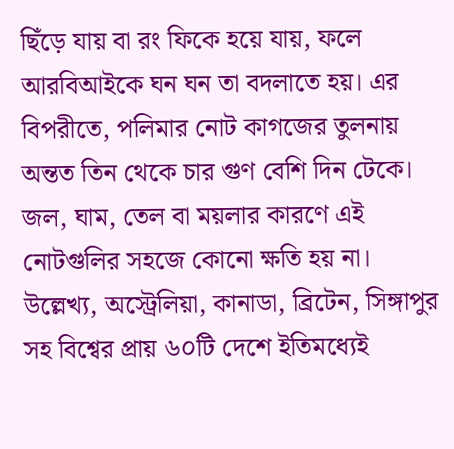ছিঁড়ে যায় বা রং ফিকে হয়ে যায়, ফলে আরবিআইকে ঘন ঘন তা বদলাতে হয়। এর বিপরীতে, পলিমার নোট কাগজের তুলনায় অন্তত তিন থেকে চার গুণ বেশি দিন টেকে। জল, ঘাম, তেল বা ময়লার কারণে এই নোটগুলির সহজে কোনো ক্ষতি হয় না। উল্লেখ্য, অস্ট্রেলিয়া, কানাডা, ব্রিটেন, সিঙ্গাপুর সহ বিশ্বের প্রায় ৬০টি দেশে ইতিমধ্যেই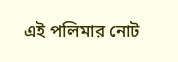এই পলিমার নোট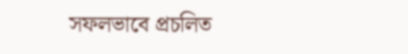সফলভাবে প্রচলিত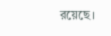রয়েছে।